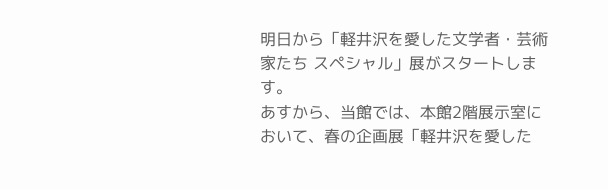明日から「軽井沢を愛した文学者・芸術家たち スペシャル」展がスタートします。
あすから、当館では、本館2階展示室において、春の企画展「軽井沢を愛した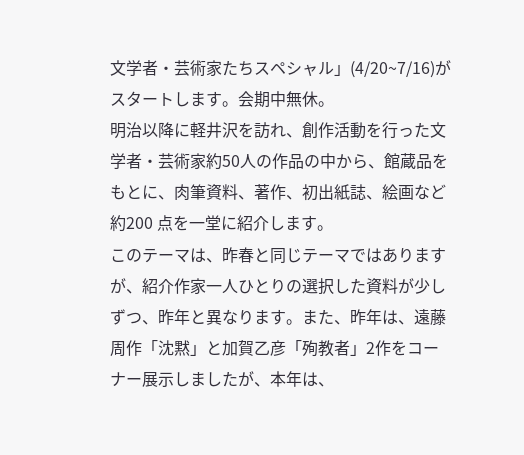文学者・芸術家たちスペシャル」(4/20~7/16)がスタートします。会期中無休。
明治以降に軽井沢を訪れ、創作活動を行った文学者・芸術家約50人の作品の中から、館蔵品をもとに、肉筆資料、著作、初出紙誌、絵画など約200 点を一堂に紹介します。
このテーマは、昨春と同じテーマではありますが、紹介作家一人ひとりの選択した資料が少しずつ、昨年と異なります。また、昨年は、遠藤周作「沈黙」と加賀乙彦「殉教者」2作をコーナー展示しましたが、本年は、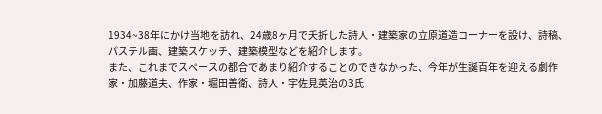1934~38年にかけ当地を訪れ、24歳8ヶ月で夭折した詩人・建築家の立原道造コーナーを設け、詩稿、パステル画、建築スケッチ、建築模型などを紹介します。
また、これまでスペースの都合であまり紹介することのできなかった、今年が生誕百年を迎える劇作家・加藤道夫、作家・堀田善衛、詩人・宇佐見英治の3氏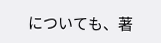についても、著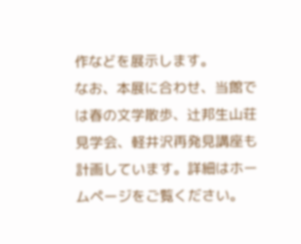作などを展示します。
なお、本展に合わせ、当館では春の文学散歩、辻邦生山荘見学会、軽井沢再発見講座も計画しています。詳細はホームページをご覧ください。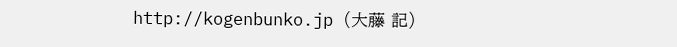http://kogenbunko.jp (大藤 記)